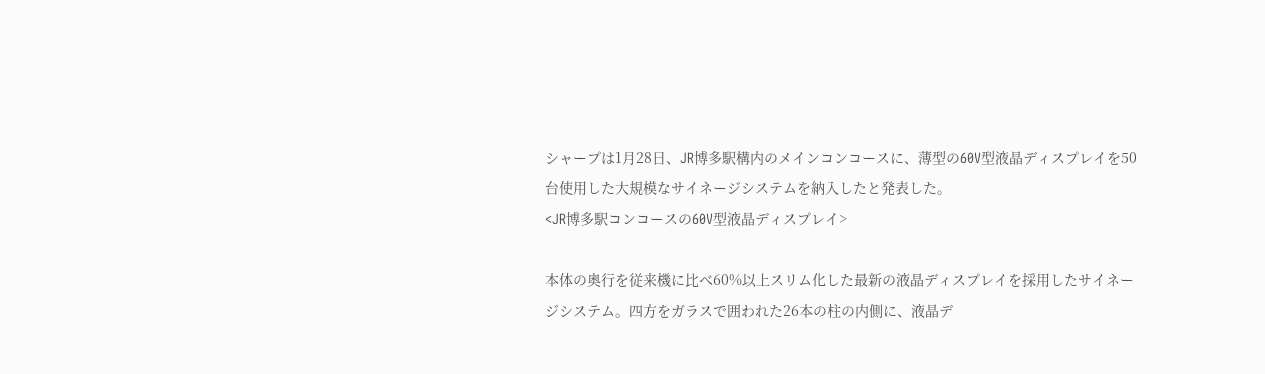シャープは1月28日、JR博多駅構内のメインコンコースに、薄型の60V型液晶ディスプレイを50台使用した大規模なサイネージシステムを納入したと発表した。
<JR博多駅コンコースの60V型液晶ディスプレイ>

本体の奥行を従来機に比べ60%以上スリム化した最新の液晶ディスプレイを採用したサイネージシステム。四方をガラスで囲われた26本の柱の内側に、液晶デ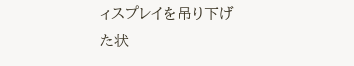ィスプレイを吊り下げた状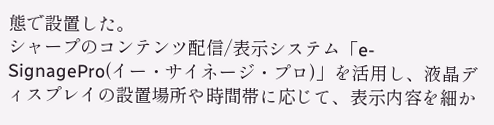態で設置した。
シャープのコンテンツ配信/表示システム「e-SignagePro(イー・サイネージ・プロ)」を活用し、液晶ディスプレイの設置場所や時間帯に応じて、表示内容を細か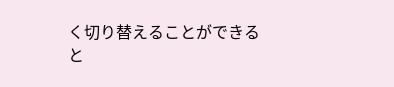く切り替えることができると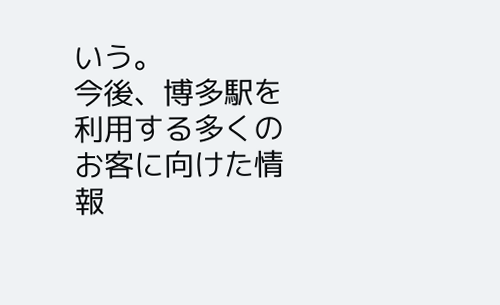いう。
今後、博多駅を利用する多くのお客に向けた情報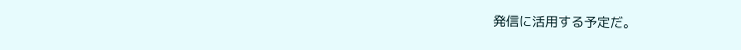発信に活用する予定だ。